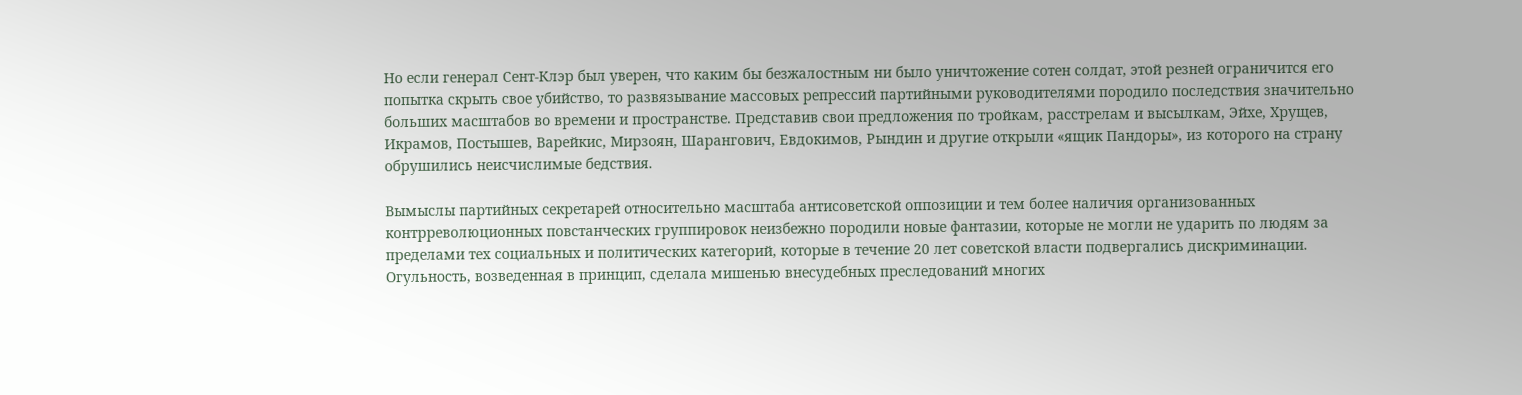Но если генерал Сент-Клэр был уверен, что каким бы безжалостным ни было уничтожение сотен солдат, этой резней ограничится его попытка скрыть свое убийство, то развязывание массовых репрессий партийными руководителями породило последствия значительно больших масштабов во времени и пространстве. Представив свои предложения по тройкам, расстрелам и высылкам, Эйхе, Хрущев, Икрамов, Постышев, Варейкис, Мирзоян, Шарангович, Евдокимов, Рындин и другие открыли «ящик Пандоры», из которого на страну обрушились неисчислимые бедствия.

Вымыслы партийных секретарей относительно масштаба антисоветской оппозиции и тем более наличия организованных контрреволюционных повстанческих группировок неизбежно породили новые фантазии, которые не могли не ударить по людям за пределами тех социальных и политических категорий, которые в течение 20 лет советской власти подвергались дискриминации. Огульность, возведенная в принцип, сделала мишенью внесудебных преследований многих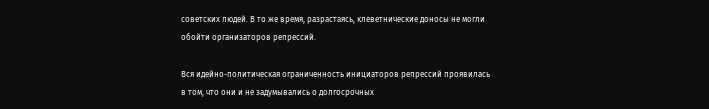советских людей. В то же время, разрастаясь, клеветнические доносы не могли обойти организаторов репрессий.

Вся идейно-политическая ограниченность инициаторов репрессий проявилась в том, что они и не задумывались о долгосрочных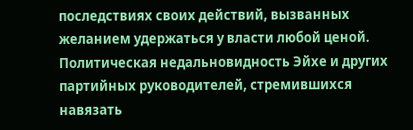последствиях своих действий, вызванных желанием удержаться у власти любой ценой. Политическая недальновидность Эйхе и других партийных руководителей, стремившихся навязать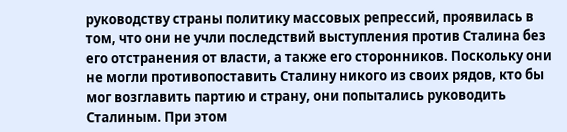руководству страны политику массовых репрессий, проявилась в том, что они не учли последствий выступления против Сталина без его отстранения от власти, а также его сторонников. Поскольку они не могли противопоставить Сталину никого из своих рядов, кто бы мог возглавить партию и страну, они попытались руководить Сталиным. При этом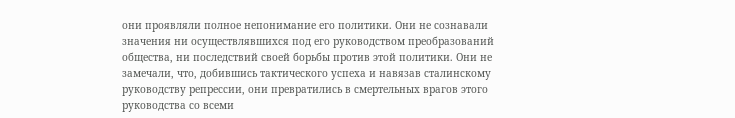они проявляли полное непонимание его политики. Они не сознавали значения ни осуществлявшихся под его руководством преобразований общества, ни последствий своей борьбы против этой политики. Они не замечали, что, добившись тактического успеха и навязав сталинскому руководству репрессии, они превратились в смертельных врагов этого руководства со всеми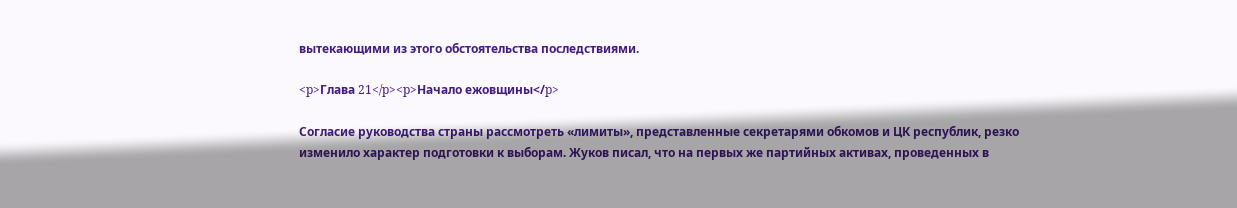вытекающими из этого обстоятельства последствиями.

<p>Глава 21</p><p>Начало ежовщины</p>

Согласие руководства страны рассмотреть «лимиты», представленные секретарями обкомов и ЦК республик, резко изменило характер подготовки к выборам. Жуков писал, что на первых же партийных активах, проведенных в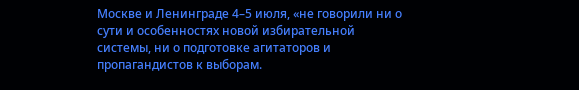Москве и Ленинграде 4–5 июля, «не говорили ни о сути и особенностях новой избирательной системы, ни о подготовке агитаторов и пропагандистов к выборам.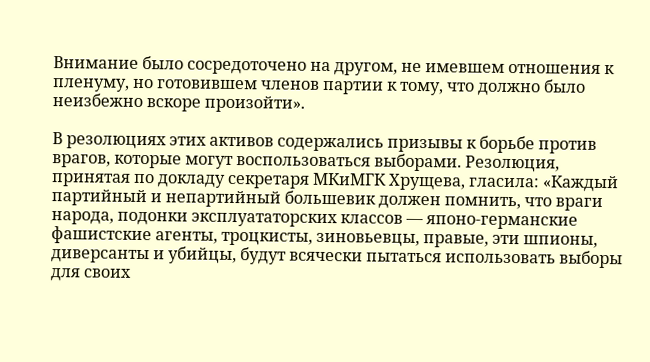Внимание было сосредоточено на другом, не имевшем отношения к пленуму, но готовившем членов партии к тому, что должно было неизбежно вскоре произойти».

В резолюциях этих активов содержались призывы к борьбе против врагов, которые могут воспользоваться выборами. Резолюция, принятая по докладу секретаря МКиМГК Хрущева, гласила: «Каждый партийный и непартийный большевик должен помнить, что враги народа, подонки эксплуататорских классов — японо-германские фашистские агенты, троцкисты, зиновьевцы, правые, эти шпионы, диверсанты и убийцы, будут всячески пытаться использовать выборы для своих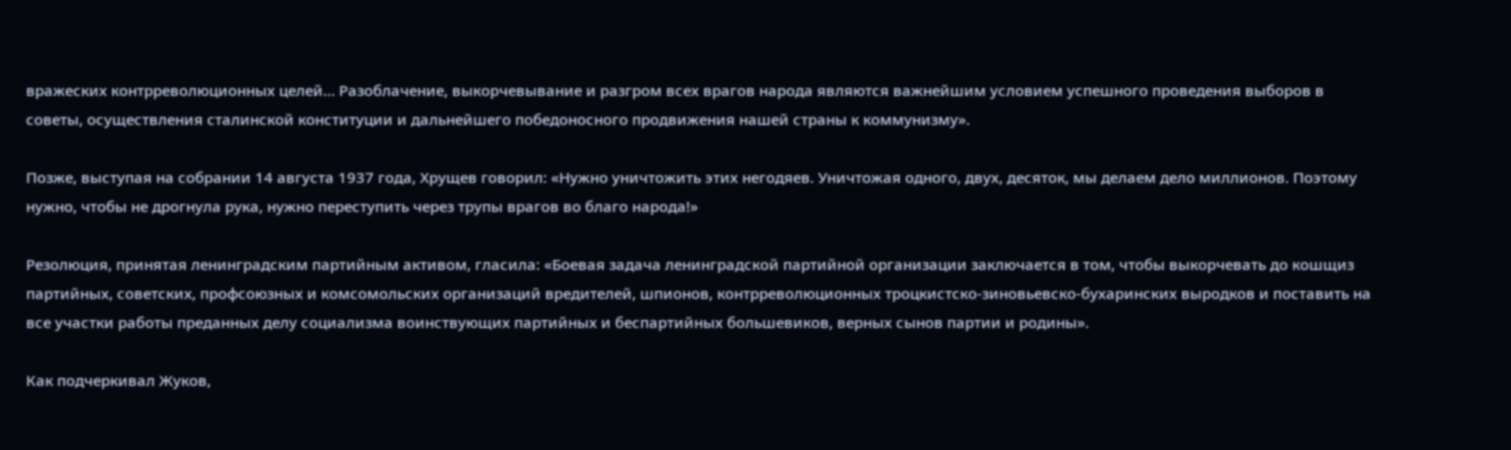вражеских контрреволюционных целей… Разоблачение, выкорчевывание и разгром всех врагов народа являются важнейшим условием успешного проведения выборов в советы, осуществления сталинской конституции и дальнейшего победоносного продвижения нашей страны к коммунизму».

Позже, выступая на собрании 14 августа 1937 года, Хрущев говорил: «Нужно уничтожить этих негодяев. Уничтожая одного, двух, десяток, мы делаем дело миллионов. Поэтому нужно, чтобы не дрогнула рука, нужно переступить через трупы врагов во благо народа!»

Резолюция, принятая ленинградским партийным активом, гласила: «Боевая задача ленинградской партийной организации заключается в том, чтобы выкорчевать до кошщиз партийных, советских, профсоюзных и комсомольских организаций вредителей, шпионов, контрреволюционных троцкистско-зиновьевско-бухаринских выродков и поставить на все участки работы преданных делу социализма воинствующих партийных и беспартийных большевиков, верных сынов партии и родины».

Как подчеркивал Жуков,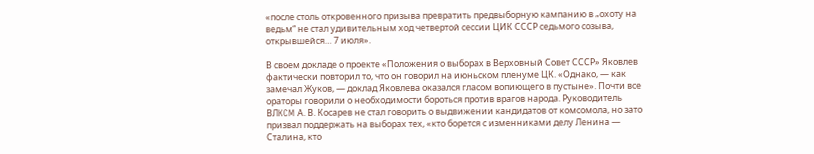«после столь откровенного призыва превратить предвыборную кампанию в „охоту на ведьм“ не стал удивительным ход четвертой сессии ЦИК СССР седьмого созыва, открывшейся… 7 июля».

В своем докладе о проекте «Положения о выборах в Верховный Совет СССР» Яковлев фактически повторил то, что он говорил на июньском пленуме ЦК. «Однако, — как замечал Жуков, — доклад Яковлева оказался гласом вопиющего в пустыне». Почти все ораторы говорили о необходимости бороться против врагов народа. Руководитель BЛKCM А. В. Косарев не стал говорить о выдвижении кандидатов от комсомола, но зато призвал поддержать на выборах тех, «кто борется с изменниками делу Ленина — Сталина, кто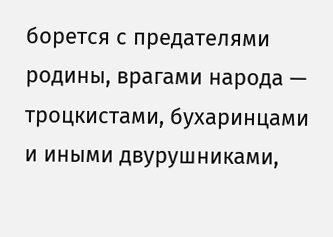борется с предателями родины, врагами народа — троцкистами, бухаринцами и иными двурушниками,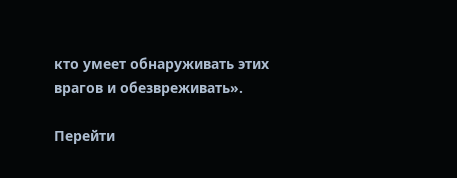кто умеет обнаруживать этих врагов и обезвреживать».

Перейти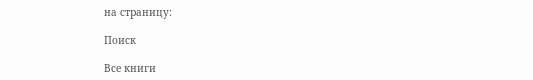на страницу:

Поиск

Все книги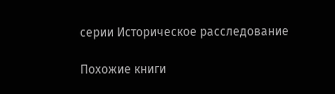серии Историческое расследование

Похожие книги